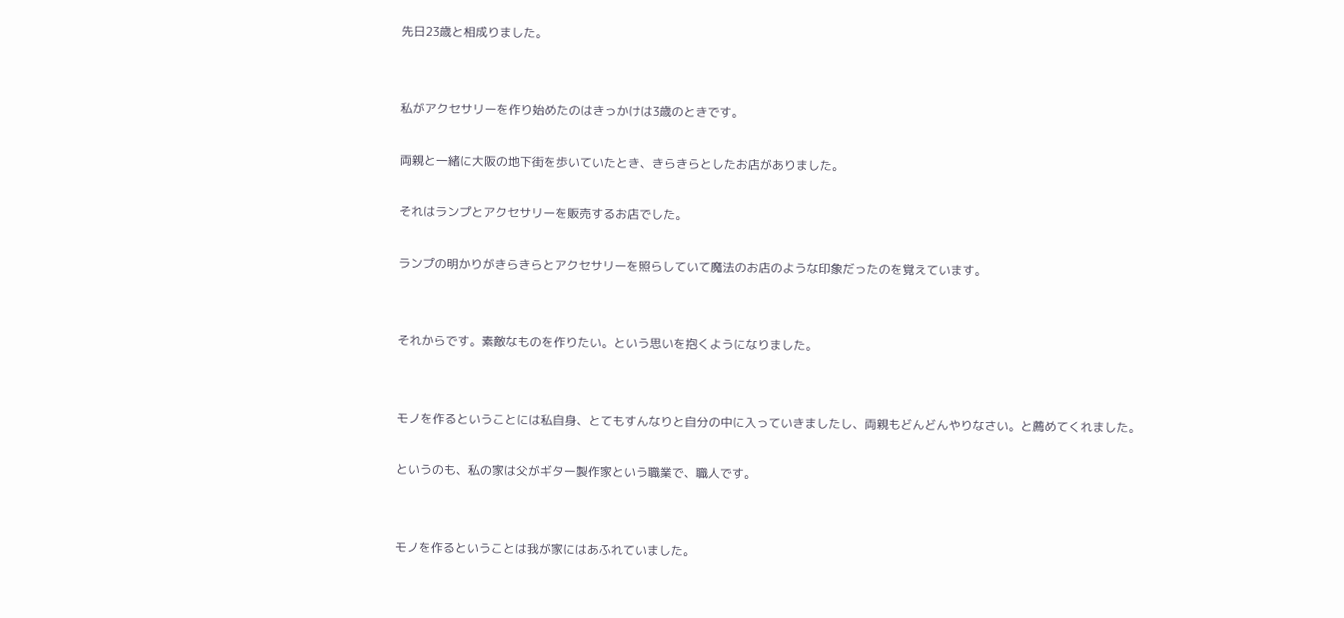先日23歳と相成りました。


私がアクセサリーを作り始めたのはきっかけは3歳のときです。

両親と一緒に大阪の地下街を歩いていたとき、きらきらとしたお店がありました。

それはランプとアクセサリーを販売するお店でした。

ランプの明かりがきらきらとアクセサリーを照らしていて魔法のお店のような印象だったのを覚えています。


それからです。素敵なものを作りたい。という思いを抱くようになりました。


モノを作るということには私自身、とてもすんなりと自分の中に入っていきましたし、両親もどんどんやりなさい。と薦めてくれました。

というのも、私の家は父がギター製作家という職業で、職人です。


モノを作るということは我が家にはあふれていました。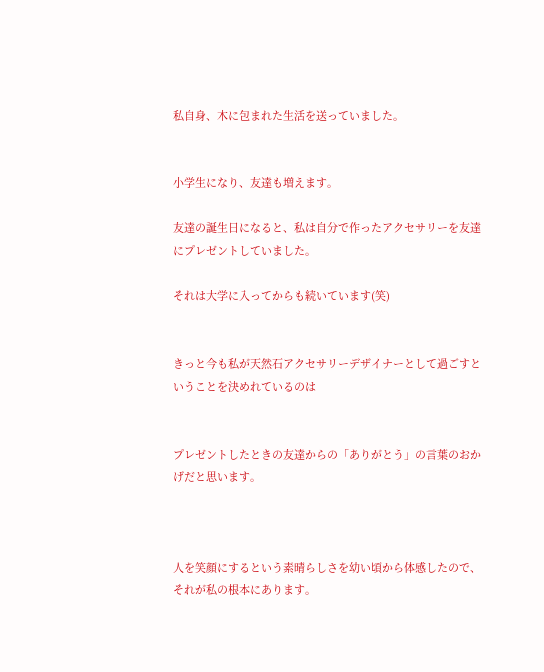私自身、木に包まれた生活を送っていました。


小学生になり、友達も増えます。

友達の誕生日になると、私は自分で作ったアクセサリーを友達にプレゼントしていました。

それは大学に入ってからも続いています(笑)


きっと今も私が天然石アクセサリーデザイナーとして過ごすということを決めれているのは


プレゼントしたときの友達からの「ありがとう」の言葉のおかげだと思います。



人を笑顔にするという素晴らしさを幼い頃から体感したので、それが私の根本にあります。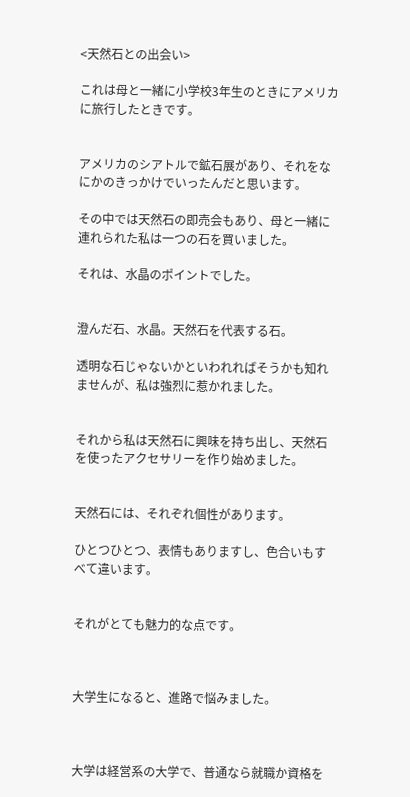<天然石との出会い>

これは母と一緒に小学校3年生のときにアメリカに旅行したときです。


アメリカのシアトルで鉱石展があり、それをなにかのきっかけでいったんだと思います。

その中では天然石の即売会もあり、母と一緒に連れられた私は一つの石を買いました。

それは、水晶のポイントでした。


澄んだ石、水晶。天然石を代表する石。

透明な石じゃないかといわれればそうかも知れませんが、私は強烈に惹かれました。


それから私は天然石に興味を持ち出し、天然石を使ったアクセサリーを作り始めました。


天然石には、それぞれ個性があります。

ひとつひとつ、表情もありますし、色合いもすべて違います。


それがとても魅力的な点です。



大学生になると、進路で悩みました。



大学は経営系の大学で、普通なら就職か資格を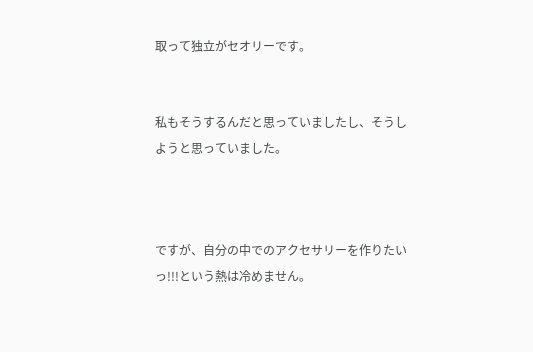取って独立がセオリーです。


私もそうするんだと思っていましたし、そうしようと思っていました。



ですが、自分の中でのアクセサリーを作りたいっ!!!という熱は冷めません。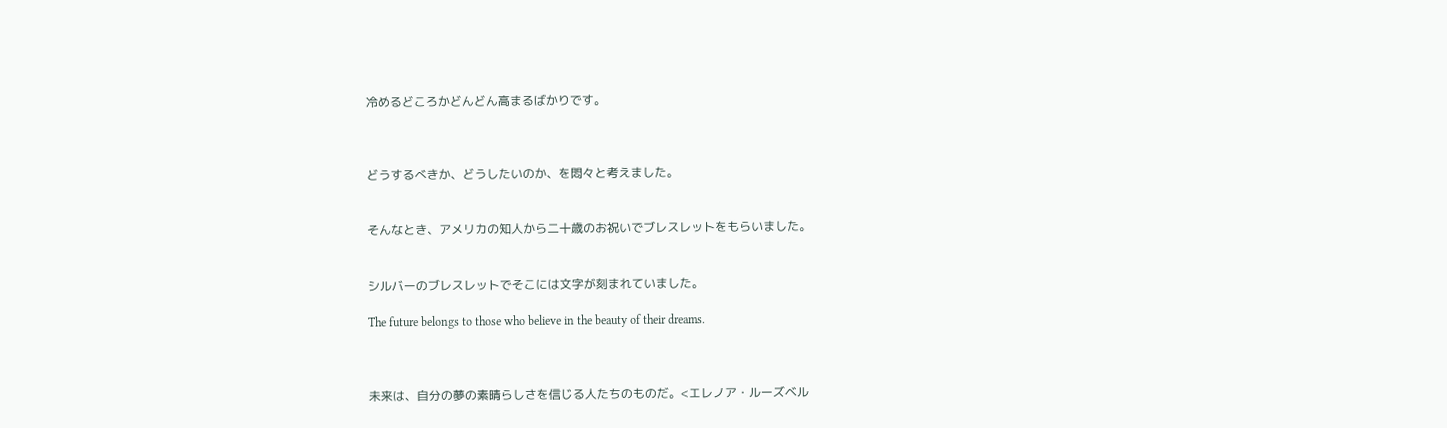冷めるどころかどんどん高まるばかりです。



どうするべきか、どうしたいのか、を悶々と考えました。


そんなとき、アメリカの知人から二十歳のお祝いでブレスレットをもらいました。


シルバーのブレスレットでそこには文字が刻まれていました。

The future belongs to those who believe in the beauty of their dreams.



未来は、自分の夢の素晴らしさを信じる人たちのものだ。<エレノア・ルーズベル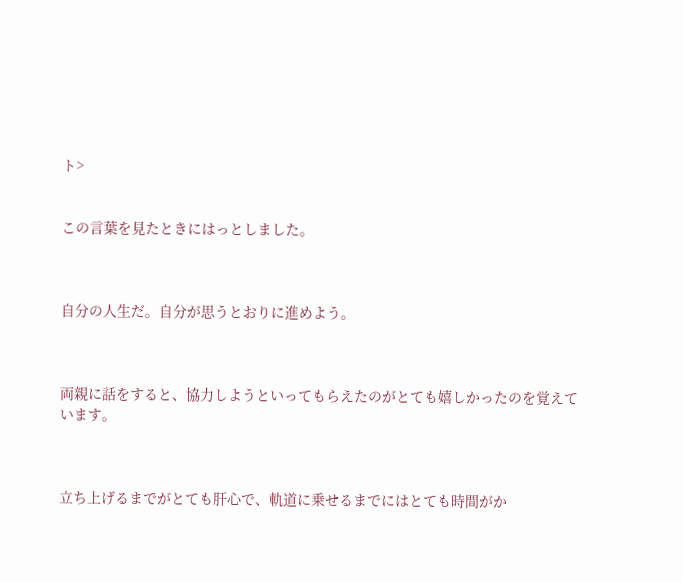ト>


この言葉を見たときにはっとしました。



自分の人生だ。自分が思うとおりに進めよう。



両親に話をすると、協力しようといってもらえたのがとても嬉しかったのを覚えています。



立ち上げるまでがとても肝心で、軌道に乗せるまでにはとても時間がか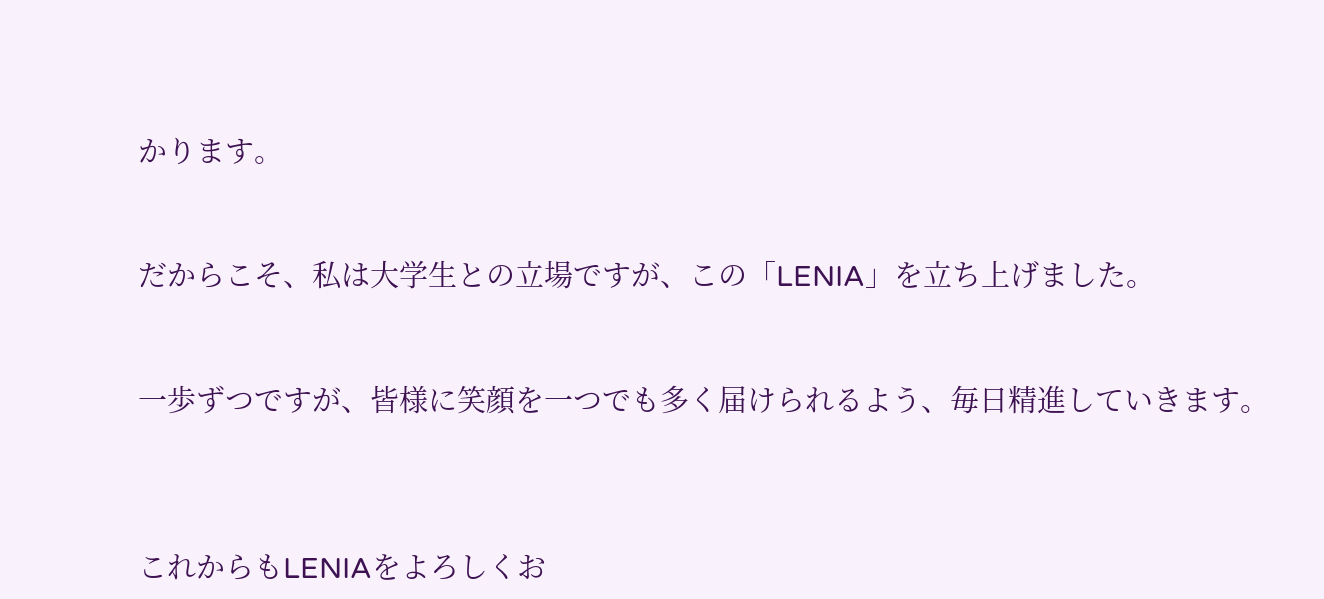かります。


だからこそ、私は大学生との立場ですが、この「LENIA」を立ち上げました。


一歩ずつですが、皆様に笑顔を一つでも多く届けられるよう、毎日精進していきます。



これからもLENIAをよろしくお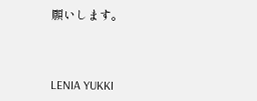願いします。



LENIA YUKKI